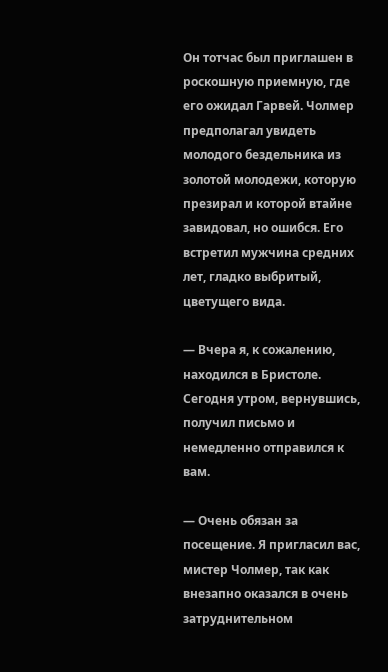Он тотчас был приглашен в роскошную приемную, где его ожидал Гарвей. Чолмер предполагал увидеть молодого бездельника из золотой молодежи, которую презирал и которой втайне завидовал, но ошибся. Его встретил мужчина средних лет, гладко выбритый, цветущего вида.

— Вчера я, к сожалению, находился в Бристоле. Сегодня утром, вернувшись, получил письмо и немедленно отправился к вам.

— Очень обязан за посещение. Я пригласил вас, мистер Чолмер, так как внезапно оказался в очень затруднительном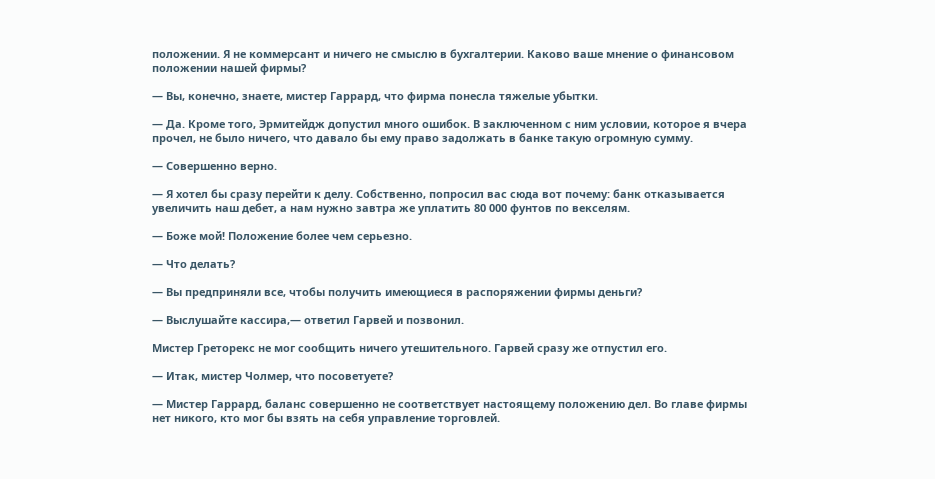положении. Я не коммерсант и ничего не смыслю в бухгалтерии. Каково ваше мнение о финансовом положении нашей фирмы?

— Вы, конечно, знаете, мистер Гаррард, что фирма понесла тяжелые убытки.

— Да. Кроме того, Эрмитейдж допустил много ошибок. В заключенном с ним условии, которое я вчера прочел, не было ничего, что давало бы ему право задолжать в банке такую огромную сумму.

— Совершенно верно.

— Я хотел бы сразу перейти к делу. Собственно, попросил вас сюда вот почему: банк отказывается увеличить наш дебет, а нам нужно завтра же уплатить 80 000 фунтов по векселям.

— Боже мой! Положение более чем серьезно.

— Что делать?

— Вы предприняли все, чтобы получить имеющиеся в распоряжении фирмы деньги?

— Выслушайте кассира,— ответил Гарвей и позвонил.

Мистер Греторекс не мог сообщить ничего утешительного. Гарвей сразу же отпустил его.

— Итак, мистер Чолмер, что посоветуете?

— Мистер Гаррард, баланс совершенно не соответствует настоящему положению дел. Во главе фирмы нет никого, кто мог бы взять на себя управление торговлей.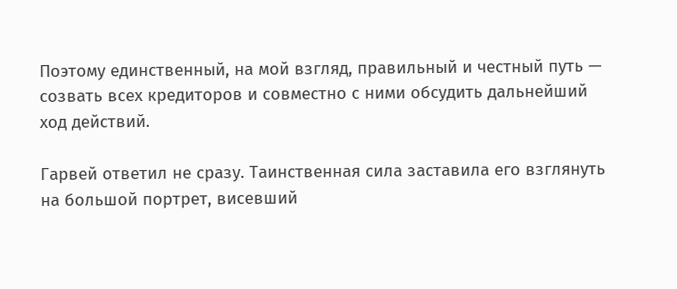Поэтому единственный, на мой взгляд, правильный и честный путь — созвать всех кредиторов и совместно с ними обсудить дальнейший ход действий.

Гарвей ответил не сразу. Таинственная сила заставила его взглянуть на большой портрет, висевший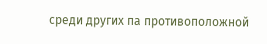среди других па противоположной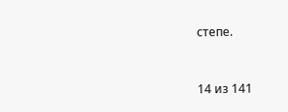степе.



14 из 141